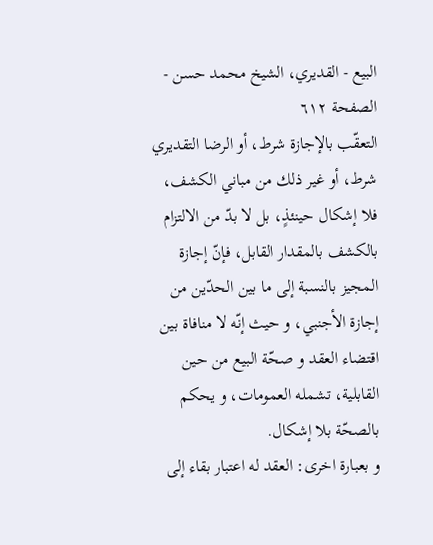البيع - القديري، الشيخ محمد حسن - الصفحة ٦١٢
التعقّب بالإجازة شرط، أو الرضا التقديري شرط، أو غير ذلك من مباني الكشف، فلا إشكال حينئذٍ، بل لا بدّ من الالتزام بالكشف بالمقدار القابل، فإنّ إجازة المجيز بالنسبة إلى ما بين الحدّين من إجازة الأجنبي، و حيث إنّه لا منافاة بين اقتضاء العقد و صحّة البيع من حين القابلية، تشمله العمومات، و يحكم بالصحّة بلا إشكال.
و بعبارة اخرى: العقد له اعتبار بقاء إلى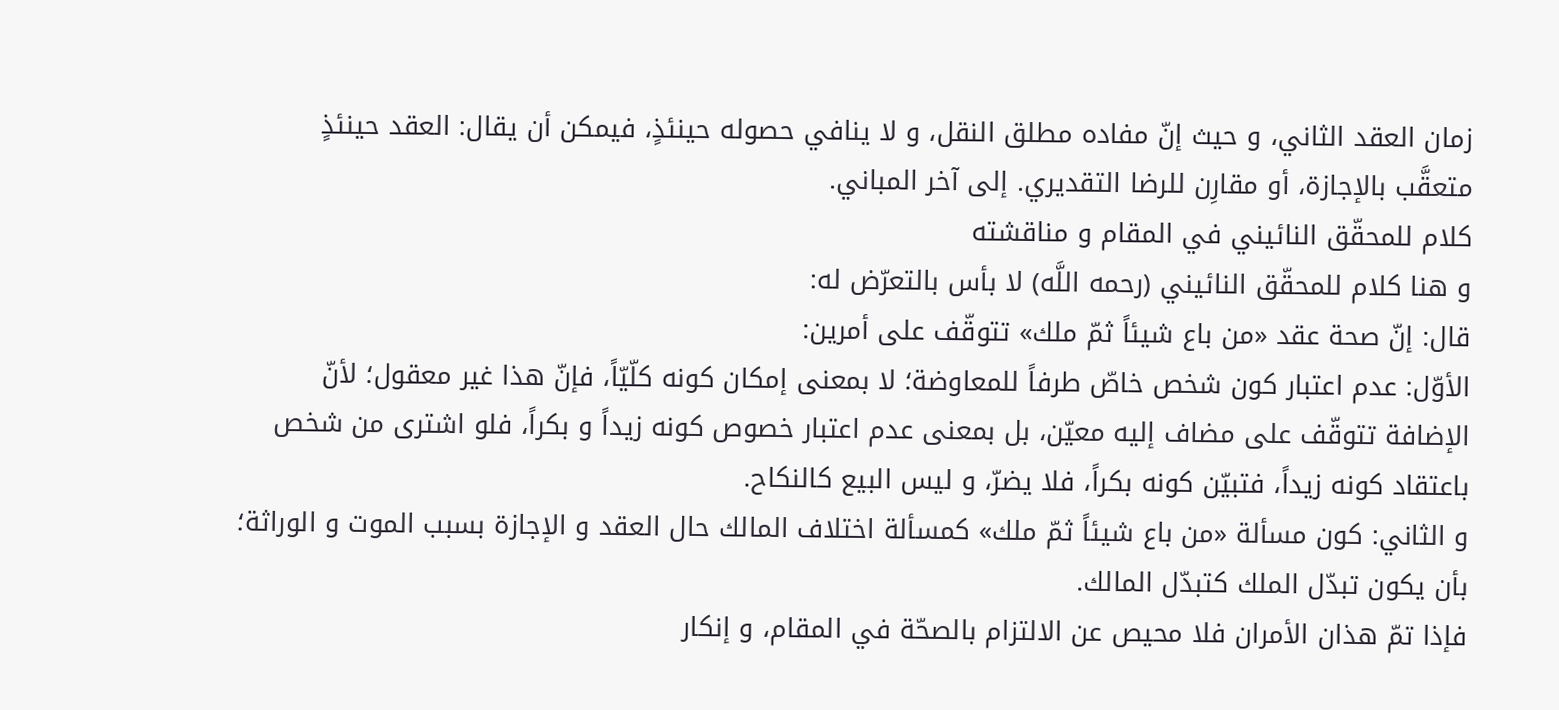زمان العقد الثاني، و حيث إنّ مفاده مطلق النقل، و لا ينافي حصوله حينئذٍ، فيمكن أن يقال: العقد حينئذٍ متعقَّب بالإجازة، أو مقارِن للرضا التقديري. إلى آخر المباني.
كلام للمحقّق النائيني في المقام و مناقشته
و هنا كلام للمحقّق النائيني (رحمه اللَّه) لا بأس بالتعرّض له:
قال: إنّ صحة عقد «من باع شيئاً ثمّ ملك» تتوقّف على أمرين:
الأوّل: عدم اعتبار كون شخص خاصّ طرفاً للمعاوضة؛ لا بمعنى إمكان كونه كلّيّاً، فإنّ هذا غير معقول؛ لأنّ الإضافة تتوقّف على مضاف إليه معيّن، بل بمعنى عدم اعتبار خصوص كونه زيداً و بكراً، فلو اشترى من شخص باعتقاد كونه زيداً، فتبيّن كونه بكراً، فلا يضرّ، و ليس البيع كالنكاح.
و الثاني: كون مسألة «من باع شيئاً ثمّ ملك» كمسألة اختلاف المالك حال العقد و الإجازة بسبب الموت و الوراثة؛ بأن يكون تبدّل الملك كتبدّل المالك.
فإذا تمّ هذان الأمران فلا محيص عن الالتزام بالصحّة في المقام، و إنكار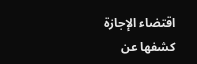اقتضاء الإجازة كشفها عن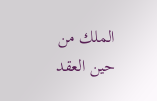الملك من حين العقد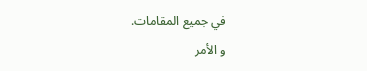في جميع المقامات.
و الأمر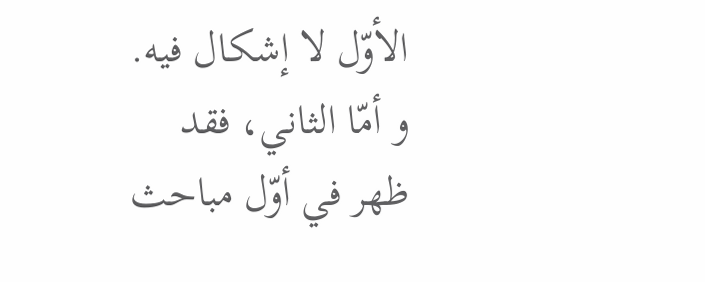الأوّل لا إشكال فيه.
و أمّا الثاني، فقد ظهر في أوّل مباحث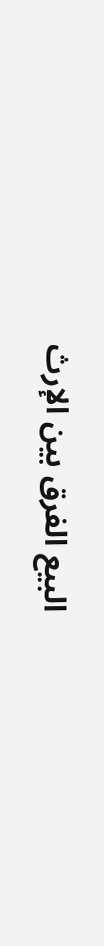البيع الفرق بين الإرث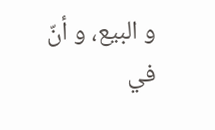و البيع، و أنّ في